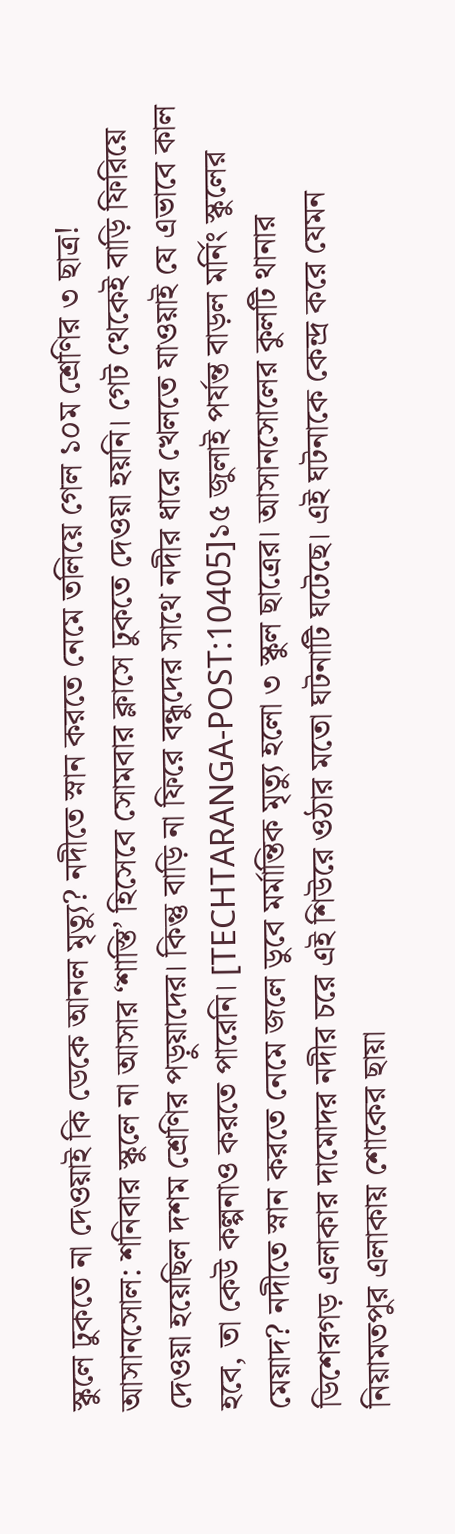স্কুলে ঢুকতে না দেওয়াই কি ডেকে আনল মৃত্যু? নদীতে স্নান করতে নেমে তলিয়ে গেল ১০ম শ্রেণির ৩ ছাত্র!
আসানসোল: শনিবার স্কুলে না আসার ‘শাস্তি’ হিসেবে সোমবার ক্লাসে ঢুকতে দেওয়া হয়নি। গেট থেকেই বাড়ি ফিরিয়ে দেওয়া হয়েছিল দশম শ্রেণির পড়ুয়াদের। কিন্তু বাড়ি না ফিরে বন্ধুদের সাথে নদীর ধারে খেলতে যাওয়াই যে এভাবে কাল হবে, তা কেউ কল্পনাও করতে পারেনি। [TECHTARANGA-POST:10405]১৫ জুলাই পর্যন্ত বাড়ল মর্নিং স্কুলের মেয়াদ? নদীতে স্নান করতে নেমে জলে ডুবে মর্মান্তিক মৃত্যু হলো ৩ স্কুল ছাত্রের। আসানসোলের কুলটি থানার ডিশেরগড় এলাকার দামোদর নদীর চরে এই শিউরে ওঠার মতো ঘটনাটি ঘটেছে। এই ঘটনাকে কেন্দ্র করে যেমন নিয়ামতপুর এলাকায় শোকের ছায়া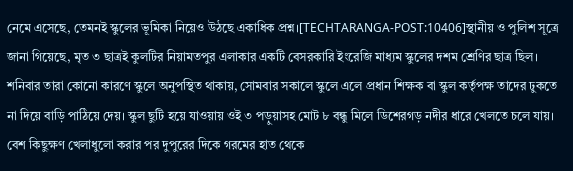নেমে এসেছে, তেমনই স্কুলের ভূমিকা নিয়েও উঠছে একাধিক প্রশ্ন।[TECHTARANGA-POST:10406]স্থানীয় ও পুলিশ সূত্রে জানা গিয়েছে, মৃত ৩ ছাত্রই কুলটির নিয়ামতপুর এলাকার একটি বেসরকারি ইংরেজি মাধ্যম স্কুলের দশম শ্রেণির ছাত্র ছিল। শনিবার তারা কোনো কারণে স্কুলে অনুপস্থিত থাকায়, সোমবার সকালে স্কুলে এলে প্রধান শিক্ষক বা স্কুল কর্তৃপক্ষ তাদের ঢুকতে না দিয়ে বাড়ি পাঠিয়ে দেয়। স্কুল ছুটি হয়ে যাওয়ায় ওই ৩ পড়ুয়াসহ মোট ৮ বন্ধু মিলে ডিশেরগড় নদীর ধারে খেলতে চলে যায়। বেশ কিছুক্ষণ খেলাধুলো করার পর দুপুরের দিকে গরমের হাত থেকে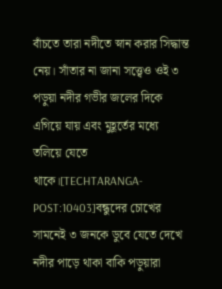বাঁচতে তারা নদীতে স্নান করার সিদ্ধান্ত নেয়। সাঁতার না জানা সত্ত্বেও ওই ৩ পড়ুয়া নদীর গভীর জলের দিকে এগিয়ে যায় এবং মুহূর্তের মধ্যে তলিয়ে যেতে থাকে।[TECHTARANGA-POST:10403]বন্ধুদের চোখের সামনেই ৩ জনকে ডুবে যেতে দেখে নদীর পাড়ে থাকা বাকি পড়ুয়ারা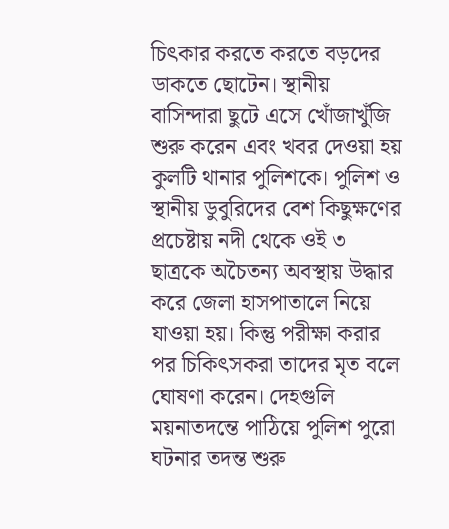চিৎকার করতে করতে বড়দের ডাকতে ছোটেন। স্থানীয় বাসিন্দারা ছুটে এসে খোঁজাখুঁজি শুরু করেন এবং খবর দেওয়া হয় কুলটি থানার পুলিশকে। পুলিশ ও স্থানীয় ডুবুরিদের বেশ কিছুক্ষণের প্রচেষ্টায় নদী থেকে ওই ৩ ছাত্রকে অচৈতন্য অবস্থায় উদ্ধার করে জেলা হাসপাতালে নিয়ে যাওয়া হয়। কিন্তু পরীক্ষা করার পর চিকিৎসকরা তাদের মৃত বলে ঘোষণা করেন। দেহগুলি ময়নাতদন্তে পাঠিয়ে পুলিশ পুরো ঘটনার তদন্ত শুরু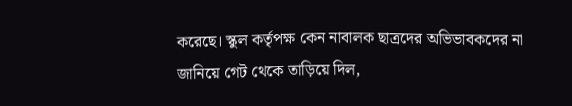করেছে। স্কুল কর্তৃপক্ষ কেন নাবালক ছাত্রদের অভিভাবকদের না জানিয়ে গেট থেকে তাড়িয়ে দিল,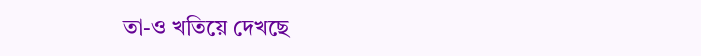তা-ও খতিয়ে দেখছে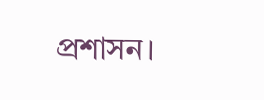প্রশাসন।